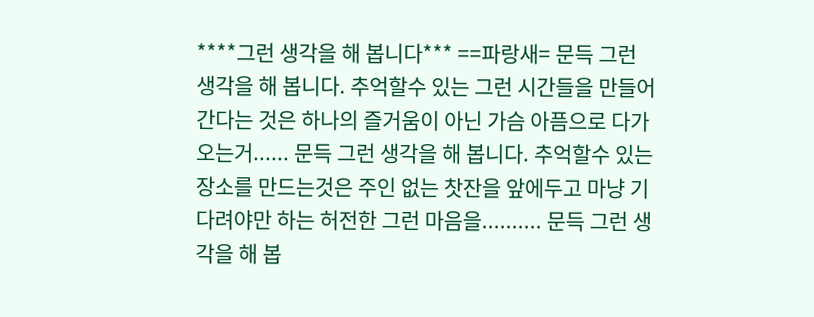****그런 생각을 해 봅니다*** ==파랑새= 문득 그런 생각을 해 봅니다. 추억할수 있는 그런 시간들을 만들어 간다는 것은 하나의 즐거움이 아닌 가슴 아픔으로 다가 오는거...... 문득 그런 생각을 해 봅니다. 추억할수 있는 장소를 만드는것은 주인 없는 찻잔을 앞에두고 마냥 기다려야만 하는 허전한 그런 마음을.......... 문득 그런 생각을 해 봅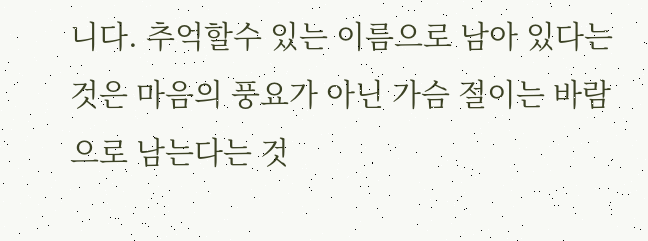니다. 추억할수 있는 이름으로 남아 있다는 것은 마음의 풍요가 아닌 가슴 절이는 바람으로 남는다는 것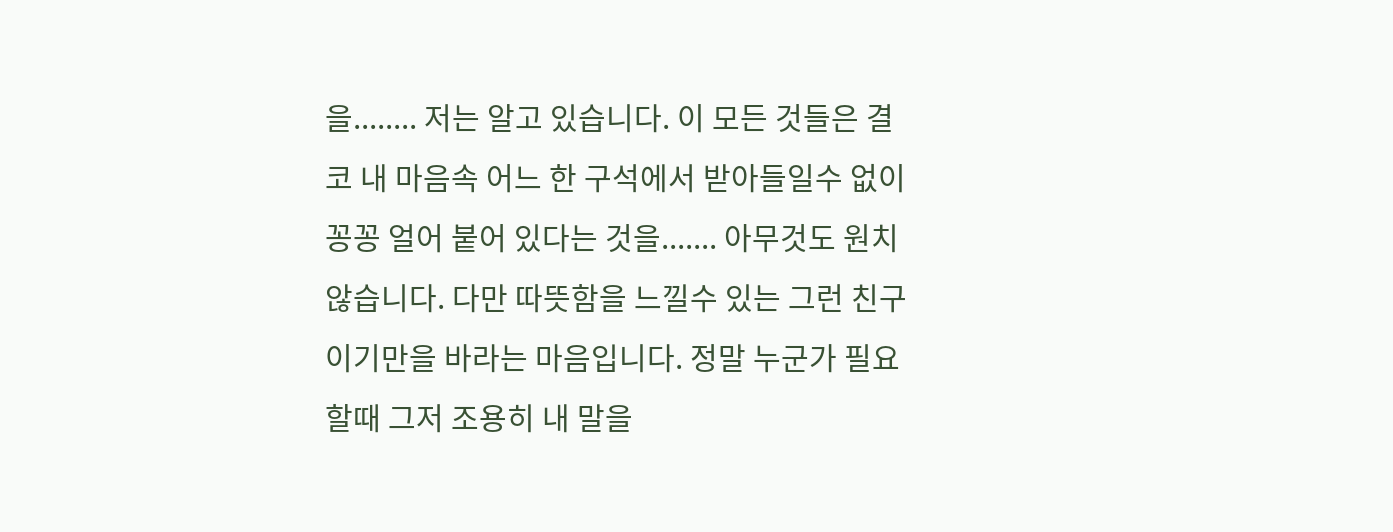을........ 저는 알고 있습니다. 이 모든 것들은 결코 내 마음속 어느 한 구석에서 받아들일수 없이 꽁꽁 얼어 붙어 있다는 것을....... 아무것도 원치 않습니다. 다만 따뜻함을 느낄수 있는 그런 친구이기만을 바라는 마음입니다. 정말 누군가 필요할때 그저 조용히 내 말을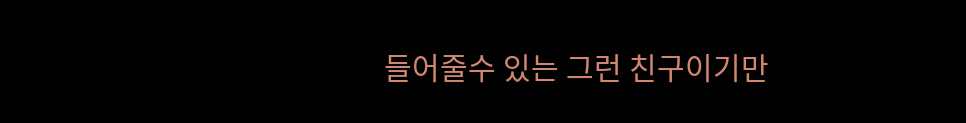들어줄수 있는 그런 친구이기만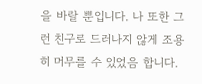을 바랄 뿐입니다. 나 또한 그런 친구로 드러나지 않게 조용히 머무를 수 있었음 합니다.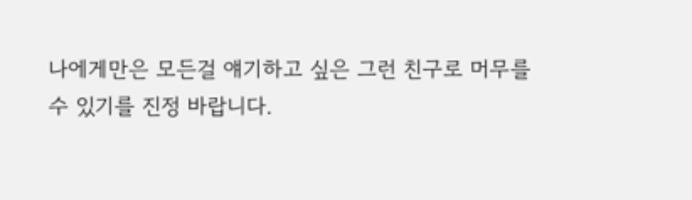나에게만은 모든걸 얘기하고 싶은 그런 친구로 머무를 수 있기를 진정 바랍니다.